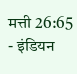मत्ती 26:65 - इंडियन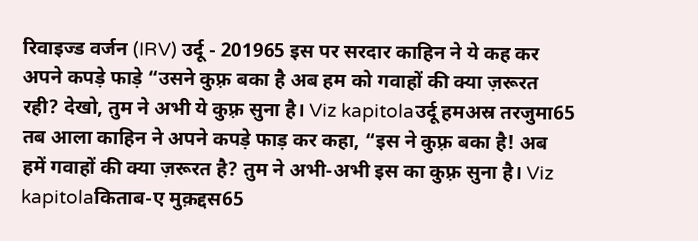रिवाइज्ड वर्जन (IRV) उर्दू - 201965 इस पर सरदार काहिन ने ये कह कर अपने कपड़े फाड़े “उसने कुफ़्र बका है अब हम को गवाहों की क्या ज़रूरत रही? देखो, तुम ने अभी ये कुफ़्र सुना है। Viz kapitolaउर्दू हमअस्र तरजुमा65 तब आला काहिन ने अपने कपड़े फाड़ कर कहा, “इस ने कुफ़्र बका है! अब हमें गवाहों की क्या ज़रूरत है? तुम ने अभी-अभी इस का कुफ़्र सुना है। Viz kapitolaकिताब-ए मुक़द्दस65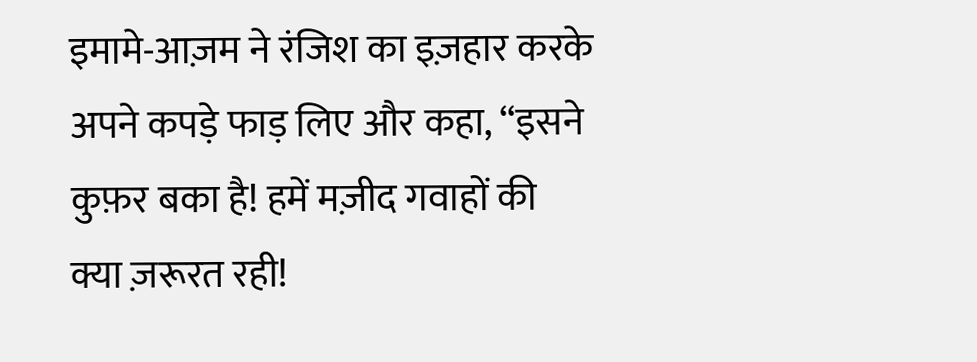इमामे-आज़म ने रंजिश का इज़हार करके अपने कपड़े फाड़ लिए और कहा, “इसने कुफ़र बका है! हमें मज़ीद गवाहों की क्या ज़रूरत रही!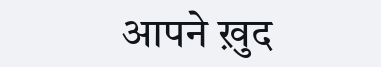आपने ख़ुद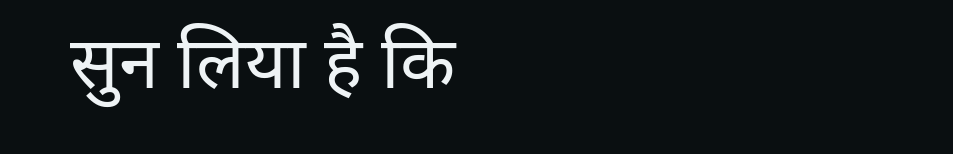सुन लिया है कि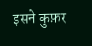इसने कुफ़र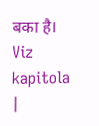बका है। Viz kapitola |